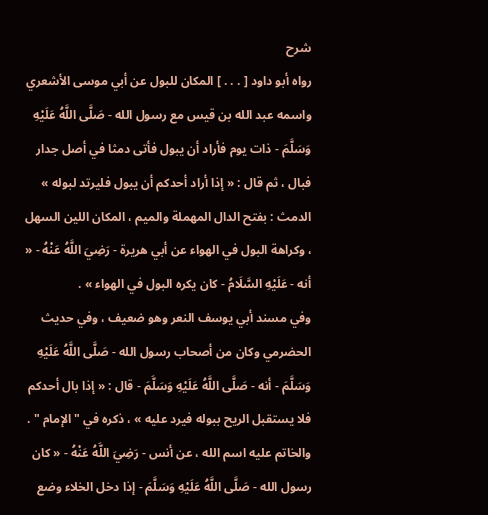شرح
رواه أبو داود [ . . . ] المكان للبول عن أبي موسى الأشعري واسمه عبد الله بن قيس مع رسول الله - صَلَّى اللَّهُ عَلَيْهِ وَسَلَّمَ - ذات يوم فأراد أن يبول فأتى دمثا في أصل جدار فبال ، ثم قال : « إذا أراد أحدكم أن يبول فليرتد لبوله » الدمث : بفتح الدال المهملة والميم ، المكان اللين السهل ، وكراهة البول في الهواء عن أبي هريرة - رَضِيَ اللَّهُ عَنْهُ - « أنه - عَلَيْهِ السَّلَامُ - كان يكره البول في الهواء » .
وفي مسند أبي يوسف النعر وهو ضعيف ، وفي حديث الحضرمي وكان من أصحاب رسول الله - صَلَّى اللَّهُ عَلَيْهِ وَسَلَّمَ - أنه - صَلَّى اللَّهُ عَلَيْهِ وَسَلَّمَ - قال : « إذا بال أحدكم فلا يستقبل الريح ببوله فيرد عليه » ، ذكره في " الإمام " . والخاتم عليه اسم الله ، عن أنس - رَضِيَ اللَّهُ عَنْهُ - « كان رسول الله - صَلَّى اللَّهُ عَلَيْهِ وَسَلَّمَ - إذا دخل الخلاء وضع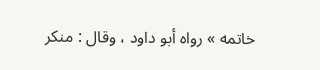خاتمه » رواه أبو داود ، وقال : منكر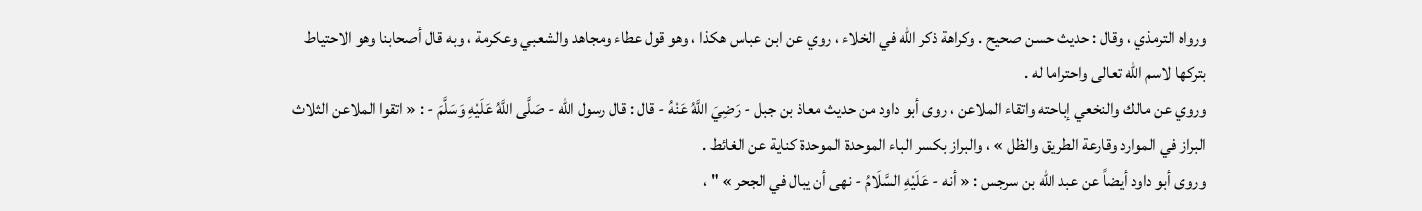ورواه الترمذي ، وقال : حديث حسن صحيح . وكراهة ذكر الله في الخلاء ، روي عن ابن عباس هكذا ، وهو قول عطاء ومجاهد والشعبي وعكرمة ، وبه قال أصحابنا وهو الاحتياط بتركها لاسم الله تعالى واحتراما له .
وروي عن مالك والنخعي إباحته واتقاء الملاعن ، روى أبو داود من حديث معاذ بن جبل - رَضِيَ اللَّهُ عَنْهُ - قال : قال رسول الله - صَلَّى اللَّهُ عَلَيْهِ وَسَلَّمَ - : « اتقوا الملاعن الثلاث البراز في الموارد وقارعة الطريق والظل » ، والبراز بكسر الباء الموحدة الموحدة كناية عن الغائط .
وروى أبو داود أيضاً عن عبد الله بن سرجس : « أنه - عَلَيْهِ السَّلَامُ - نهى أن يبال في الجحر » " ،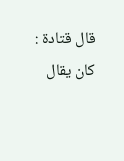قال قتادة : كان يقال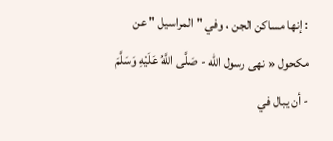: إنها مساكن الجن ، وفي " المراسيل " عن مكحول « نهى رسول الله - صَلَّى اللَّهُ عَلَيْهِ وَسَلَّمَ - أن يبال في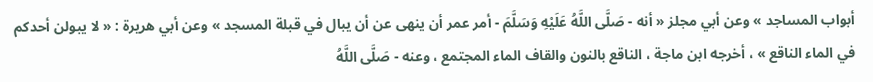أبواب المساجد » وعن أبي مجلز « أنه - صَلَّى اللَّهُ عَلَيْهِ وَسَلَّمَ - أمر عمر أن ينهى عن أن يبال في قبلة المسجد » وعن أبي هريرة : « لا يبولن أحدكم في الماء الناقع » ، أخرجه ابن ماجة ، الناقع بالنون والقاف الماء المجتمع ، وعنه - صَلَّى اللَّهُ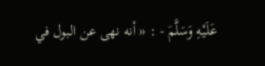عَلَيْهِ وَسَلَّمَ - : « أنه نهى عن البول في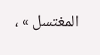المغتسل » ،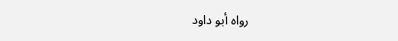رواه أبو داود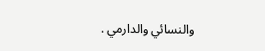والنسائي والدارمي .